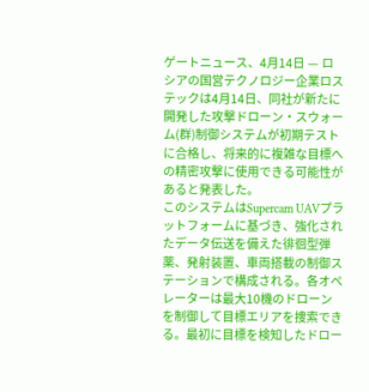ゲートニュース、4月14日 — ロシアの国営テクノロジー企業ロステックは4月14日、同社が新たに開発した攻撃ドローン・スウォーム(群)制御システムが初期テストに合格し、将来的に複雑な目標への精密攻撃に使用できる可能性があると発表した。
このシステムはSupercam UAVプラットフォームに基づき、強化されたデータ伝送を備えた徘徊型弾薬、発射装置、車両搭載の制御ステーションで構成される。各オペレーターは最大10機のドローンを制御して目標エリアを捜索できる。最初に目標を検知したドロー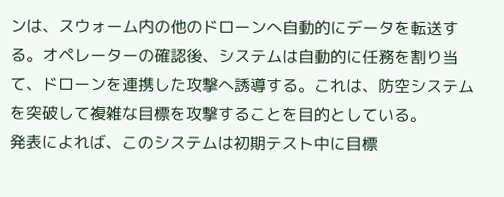ンは、スウォーム内の他のドローンへ自動的にデータを転送する。オペレーターの確認後、システムは自動的に任務を割り当て、ドローンを連携した攻撃へ誘導する。これは、防空システムを突破して複雑な目標を攻撃することを目的としている。
発表によれば、このシステムは初期テスト中に目標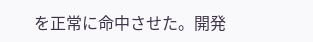を正常に命中させた。開発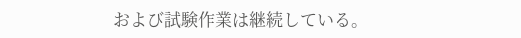および試験作業は継続している。